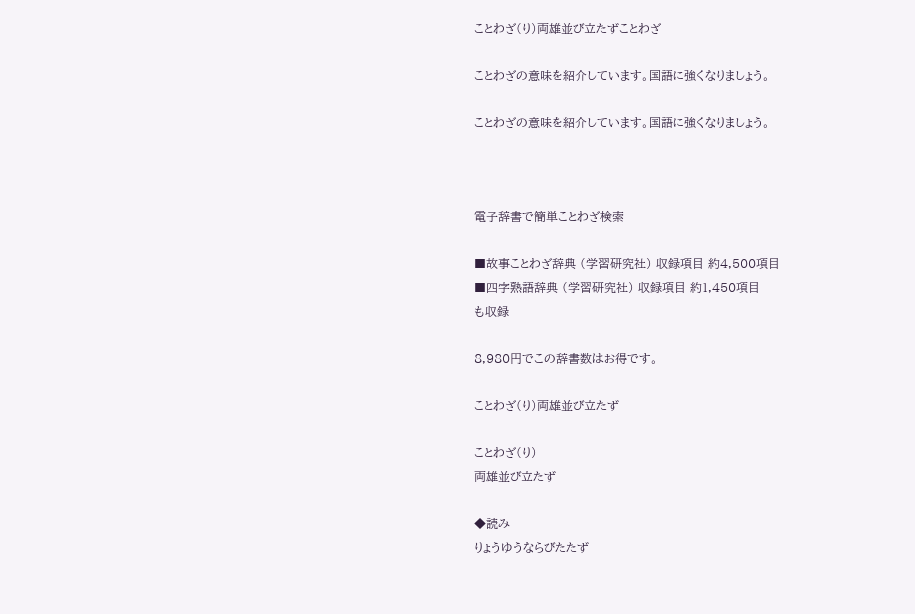ことわざ(り)両雄並び立たずことわざ

ことわざの意味を紹介しています。国語に強くなりましょう。

ことわざの意味を紹介しています。国語に強くなりましょう。



電子辞書で簡単ことわざ検索

■故事ことわざ辞典 (学習研究社) 収録項目 約4,500項目
■四字熟語辞典 (学習研究社) 収録項目 約1,450項目
も収録

8,980円でこの辞書数はお得です。

ことわざ(り)両雄並び立たず

ことわざ(り)
両雄並び立たず

◆読み
りょうゆうならびたたず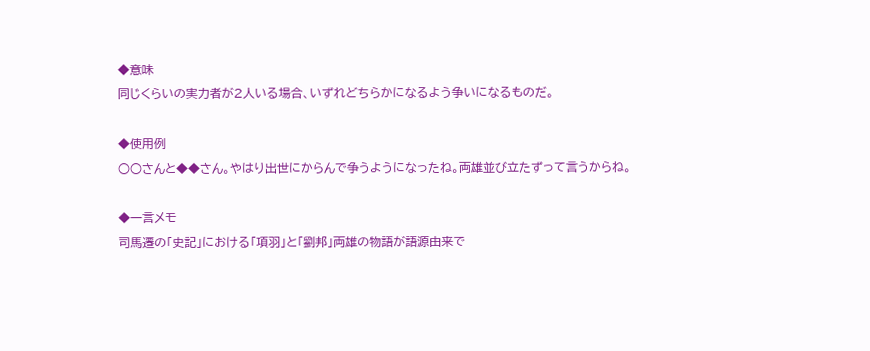◆意味
同じくらいの実力者が2人いる場合、いずれどちらかになるよう争いになるものだ。

◆使用例
○○さんと◆◆さん。やはり出世にからんで争うようになったね。両雄並び立たずって言うからね。

◆一言メモ
司馬遷の「史記」における「項羽」と「劉邦」両雄の物語が語源由来で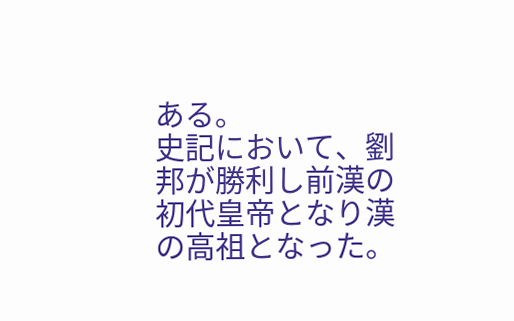ある。
史記において、劉邦が勝利し前漢の初代皇帝となり漢の高祖となった。